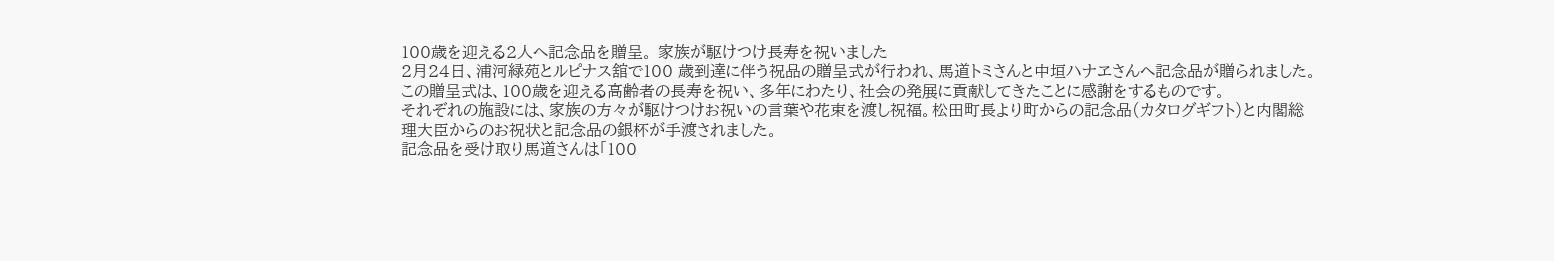100歳を迎える2人へ記念品を贈呈。 家族が駆けつけ長寿を祝いました
2月24日、浦河緑苑とルピナス舘で100 歳到達に伴う祝品の贈呈式が行われ、馬道トミさんと中垣ハナヱさんへ記念品が贈られました。
この贈呈式は、100歳を迎える高齢者の長寿を祝い、多年にわたり、社会の発展に貢献してきたことに感謝をするものです。
それぞれの施設には、家族の方々が駆けつけお祝いの言葉や花束を渡し祝福。松田町長より町からの記念品(カタログギフト)と内閣総理大臣からのお祝状と記念品の銀杯が手渡されました。
記念品を受け取り馬道さんは「100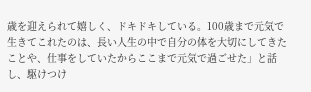歳を迎えられて嬉しく、ドキドキしている。100歳まで元気で生きてこれたのは、長い人生の中で自分の体を大切にしてきたことや、仕事をしていたからここまで元気で過ごせた」と話し、駆けつけ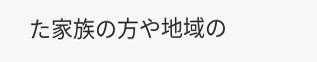た家族の方や地域の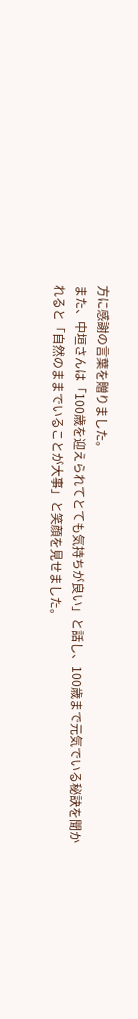方に感謝の言葉を贈りました。
また、中垣さんは「100歳を迎えられてとても気持ちが良い」と話し、100歳まで元気でいる秘訣を聞かれると「自然のままでいることが大事」と笑顔を見せました。